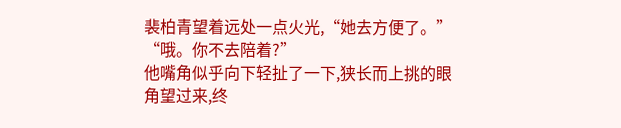裴柏青望着远处一点火光,“她去方便了。”
“哦。你不去陪着?”
他嘴角似乎向下轻扯了一下,狭长而上挑的眼角望过来,终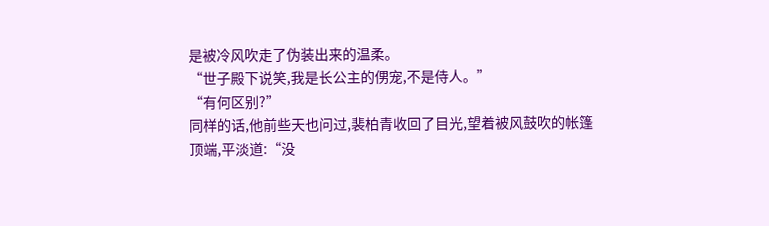是被冷风吹走了伪装出来的温柔。
“世子殿下说笑,我是长公主的侽宠,不是侍人。”
“有何区别?”
同样的话,他前些天也问过,裴柏青收回了目光,望着被风鼓吹的帐篷顶端,平淡道:“没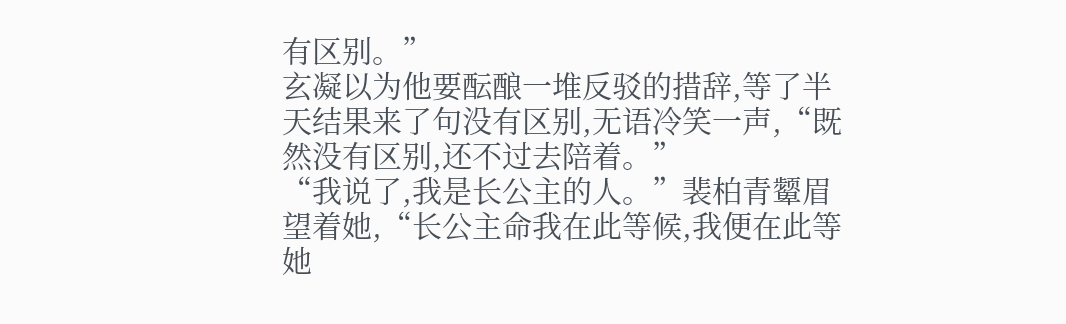有区别。”
玄凝以为他要酝酿一堆反驳的措辞,等了半天结果来了句没有区别,无语冷笑一声,“既然没有区别,还不过去陪着。”
“我说了,我是长公主的人。”裴柏青颦眉望着她,“长公主命我在此等候,我便在此等她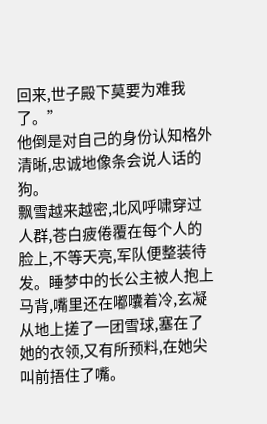回来,世子殿下莫要为难我了。”
他倒是对自己的身份认知格外清晰,忠诚地像条会说人话的狗。
飘雪越来越密,北风呼啸穿过人群,苍白疲倦覆在每个人的脸上,不等天亮,军队便整装待发。睡梦中的长公主被人抱上马背,嘴里还在嘟囔着冷,玄凝从地上搓了一团雪球,塞在了她的衣领,又有所预料,在她尖叫前捂住了嘴。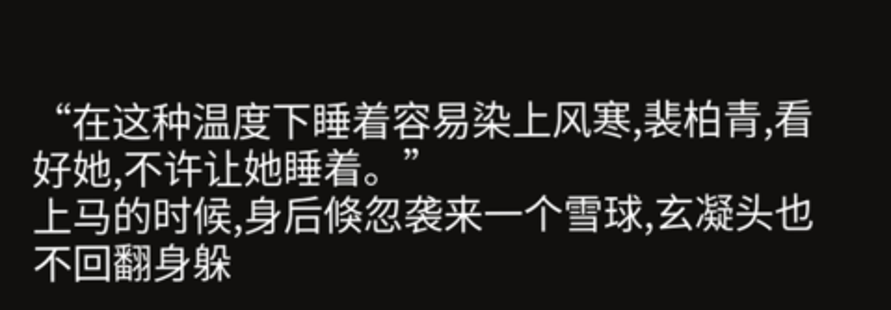“在这种温度下睡着容易染上风寒,裴柏青,看好她,不许让她睡着。”
上马的时候,身后倏忽袭来一个雪球,玄凝头也不回翻身躲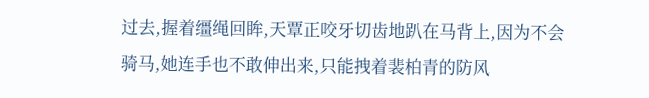过去,握着缰绳回眸,天覃正咬牙切齿地趴在马背上,因为不会骑马,她连手也不敢伸出来,只能拽着裴柏青的防风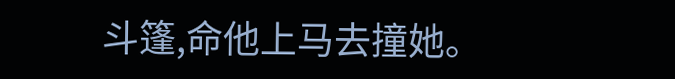斗篷,命他上马去撞她。